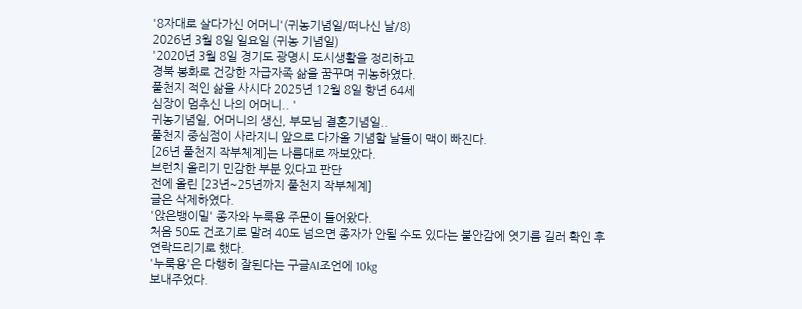'8자대로 살다가신 어머니'(귀농기념일/떠나신 날/8)
2026년 3월 8일 일요일 (귀농 기념일)
'2020년 3월 8일 경기도 광명시 도시생활을 정리하고
경북 봉화로 건강한 자급자족 삶을 꿈꾸며 귀농하였다.
풀천지 적인 삶을 사시다 2025년 12월 8일 향년 64세
심장이 멈추신 나의 어머니.. '
귀농기념일, 어머니의 생신, 부모님 결혼기념일..
풀천지 중심점이 사라지니 앞으로 다가올 기념할 날들이 맥이 빠진다.
[26년 풀천지 작부체계]는 나름대로 짜보았다.
브런치 올리기 민감한 부분 있다고 판단
전에 올린 [23년~25년까지 풀천지 작부체계]
글은 삭제하였다.
'앉은뱅이밀' 종자와 누룩용 주문이 들어왔다.
처음 50도 건조기로 말려 40도 넘으면 종자가 안될 수도 있다는 불안감에 엿기름 길러 확인 후
연락드리기로 했다.
'누룩용'은 다행히 잘된다는 구글AI조언에 10kg
보내주었다.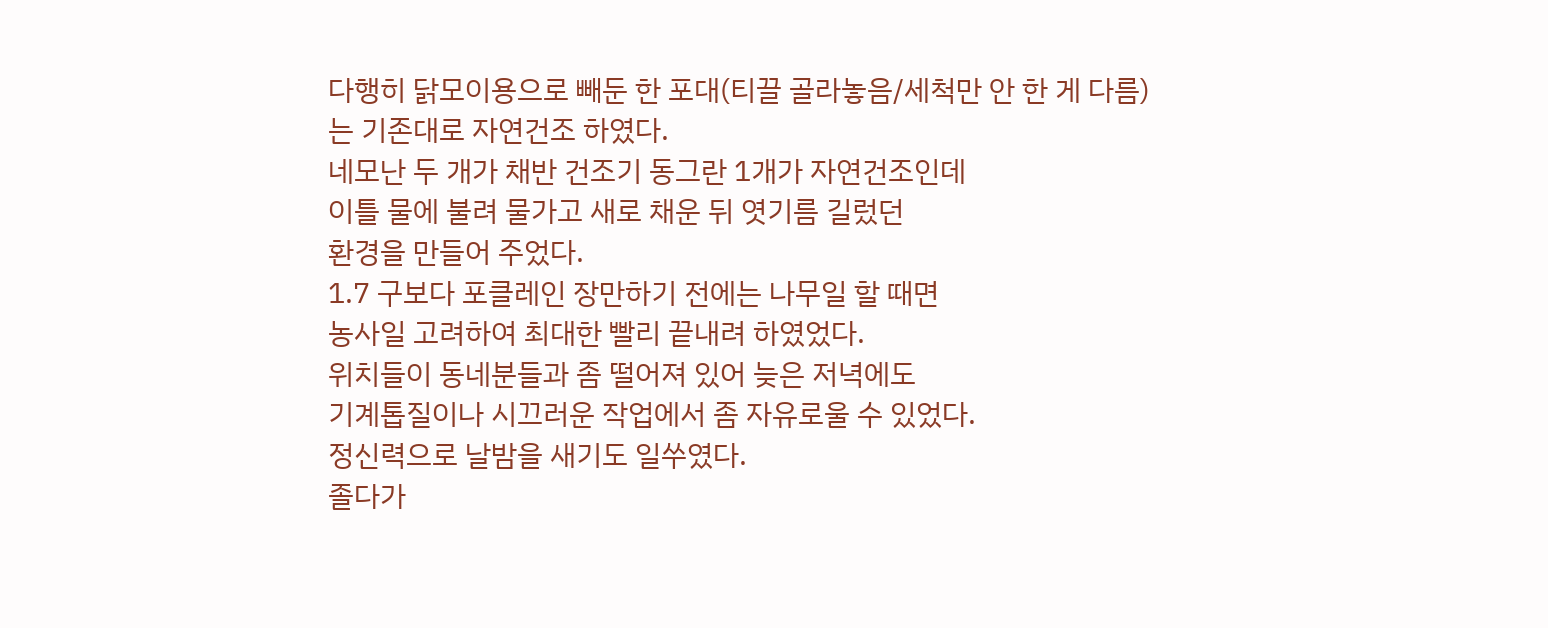다행히 닭모이용으로 빼둔 한 포대(티끌 골라놓음/세척만 안 한 게 다름)는 기존대로 자연건조 하였다.
네모난 두 개가 채반 건조기 동그란 1개가 자연건조인데
이틀 물에 불려 물가고 새로 채운 뒤 엿기름 길렀던
환경을 만들어 주었다.
1.7 구보다 포클레인 장만하기 전에는 나무일 할 때면
농사일 고려하여 최대한 빨리 끝내려 하였었다.
위치들이 동네분들과 좀 떨어져 있어 늦은 저녁에도
기계톱질이나 시끄러운 작업에서 좀 자유로울 수 있었다.
정신력으로 날밤을 새기도 일쑤였다.
졸다가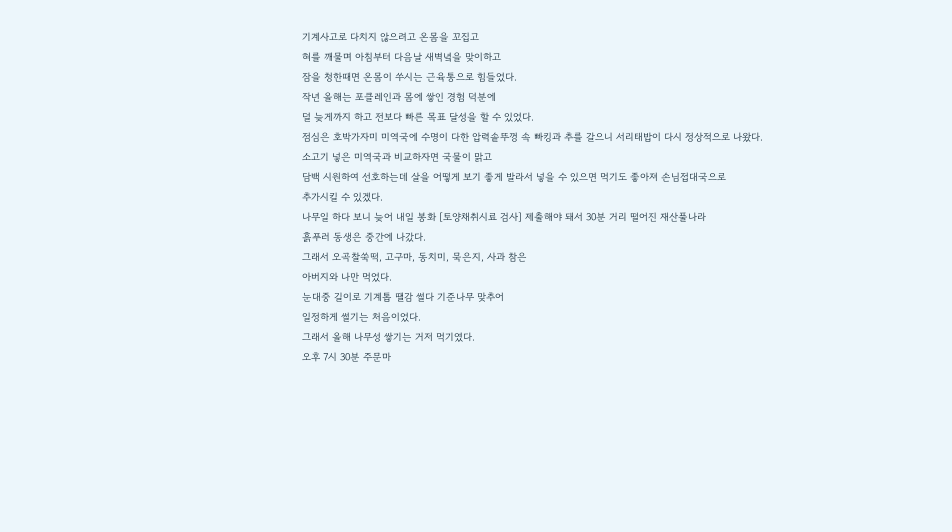기계사고로 다치지 않으려고 온몸을 꼬집고
혀를 깨물며 아침부터 다음날 새벽녘을 맞이하고
잠을 청한때면 온몸이 쑤시는 근육통으로 힘들었다.
작년 올해는 포클레인과 몸에 쌓인 경험 덕분에
덜 늦게까지 하고 전보다 빠른 목표 달성을 할 수 있었다.
점심은 호박가자미 미역국에 수명이 다한 압력솥뚜껑 속 빠킹과 추를 갈으니 서리태밥이 다시 정상적으로 나왔다. 소고기 넣은 미역국과 비교하자면 국물이 맑고
담백 시원하여 선호하는데 살을 어떻게 보기 좋게 발라서 넣을 수 있으면 먹기도 좋아져 손님접대국으로
추가시킬 수 있겠다.
나무일 하다 보니 늦어 내일 봉화 [토양채취시료 검사] 제출해야 돼서 30분 거리 떨어진 재산풀나라
흙푸러 동생은 중간에 나갔다.
그래서 오곡찰쑥떡, 고구마, 동치미, 묵은지, 사과 참은
아버지와 나만 먹었다.
눈대중 길이로 기계톱 땔감 썰다 기준나무 맞추어
일정하게 썰기는 처음이었다.
그래서 올해 나무성 쌓기는 거저 먹기였다.
오후 7시 30분 주문마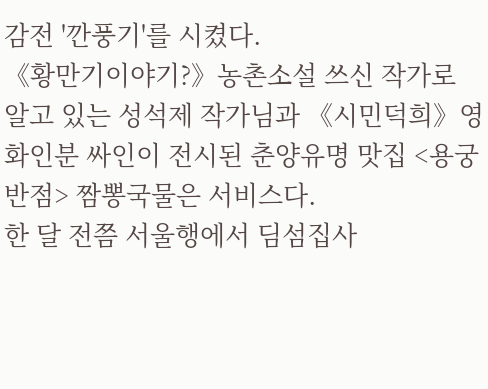감전 '깐풍기'를 시켰다.
《황만기이야기?》농촌소설 쓰신 작가로 알고 있는 성석제 작가님과 《시민덕희》영화인분 싸인이 전시된 춘양유명 맛집 <용궁반점> 짬뽕국물은 서비스다.
한 달 전쯤 서울행에서 딤섬집사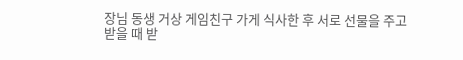장님 동생 거상 게임친구 가게 식사한 후 서로 선물을 주고
받을 때 받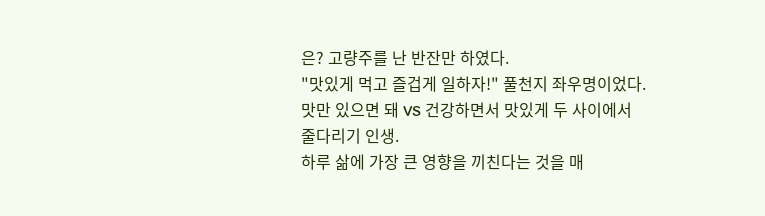은? 고량주를 난 반잔만 하였다.
"맛있게 먹고 즐겁게 일하자!" 풀천지 좌우명이었다.
맛만 있으면 돼 VS 건강하면서 맛있게 두 사이에서
줄다리기 인생.
하루 삶에 가장 큰 영향을 끼친다는 것을 매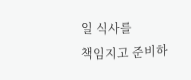일 식사를
책임지고 준비하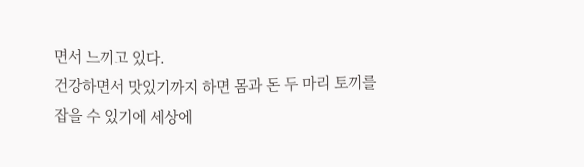면서 느끼고 있다.
건강하면서 맛있기까지 하면 몸과 돈 두 마리 토끼를 잡을 수 있기에 세상에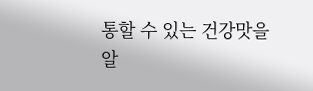통할 수 있는 건강맛을
알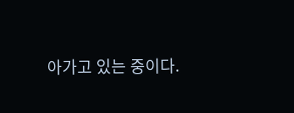아가고 있는 중이다.